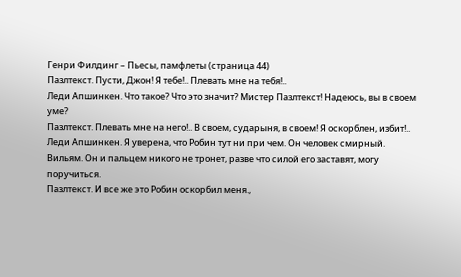Генри Филдинг – Пьесы, памфлеты (страница 44)
Пазлтекст. Пусти, Джон! Я тебе!.. Плевать мне на тебя!..
Леди Апшинкен. Что такое? Что это значит? Мистер Пазлтекст! Надеюсь, вы в своем уме?
Пазлтекст. Плевать мне на него!.. В своем, сударыня, в своем! Я оскорблен, избит!..
Леди Апшинкен. Я уверена, что Робин тут ни при чем. Он человек смирный.
Вильям. Он и пальцем никого не тронет, разве что силой его заставят, могу поручиться.
Пазлтекст. И все же это Робин оскорбил меня.,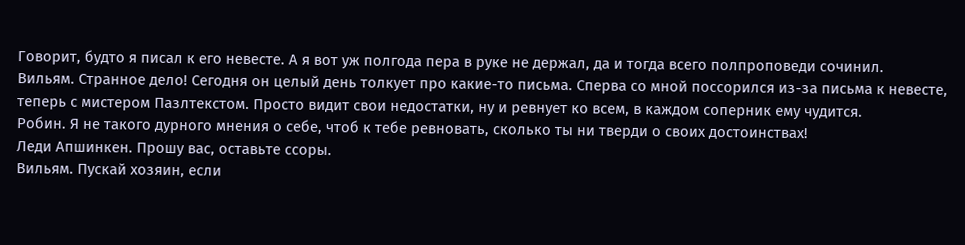Говорит, будто я писал к его невесте. А я вот уж полгода пера в руке не держал, да и тогда всего полпроповеди сочинил.
Вильям. Странное дело! Сегодня он целый день толкует про какие-то письма. Сперва со мной поссорился из-за письма к невесте, теперь с мистером Пазлтекстом. Просто видит свои недостатки, ну и ревнует ко всем, в каждом соперник ему чудится.
Робин. Я не такого дурного мнения о себе, чтоб к тебе ревновать, сколько ты ни тверди о своих достоинствах!
Леди Апшинкен. Прошу вас, оставьте ссоры.
Вильям. Пускай хозяин, если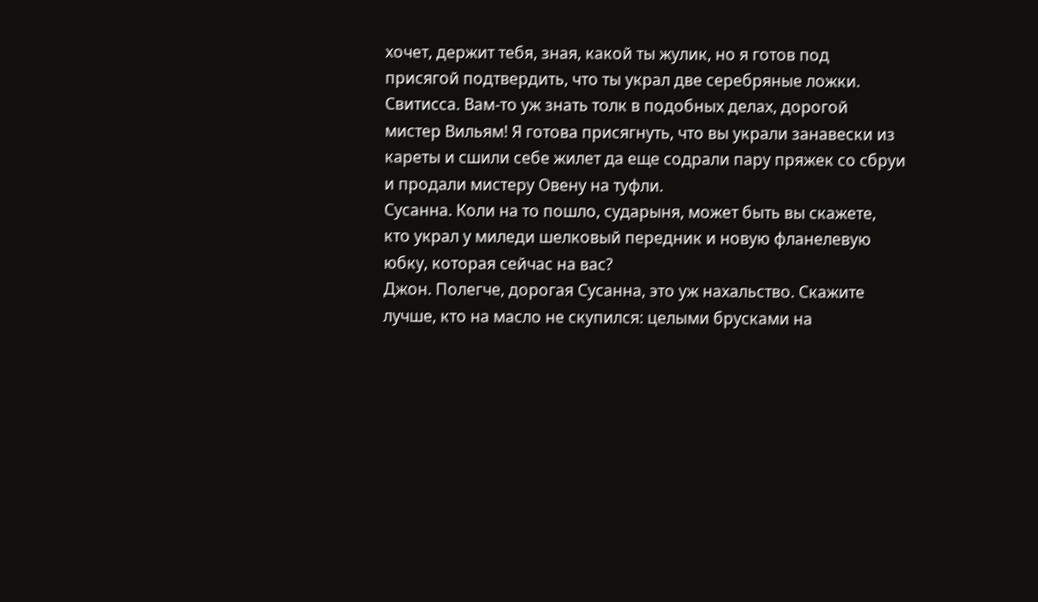хочет, держит тебя, зная, какой ты жулик, но я готов под присягой подтвердить, что ты украл две серебряные ложки.
Свитисса. Вам-то уж знать толк в подобных делах, дорогой мистер Вильям! Я готова присягнуть, что вы украли занавески из кареты и сшили себе жилет да еще содрали пару пряжек со сбруи и продали мистеру Овену на туфли.
Сусанна. Коли на то пошло, сударыня, может быть вы скажете, кто украл у миледи шелковый передник и новую фланелевую юбку, которая сейчас на вас?
Джон. Полегче, дорогая Сусанна, это уж нахальство. Скажите лучше, кто на масло не скупился: целыми брусками на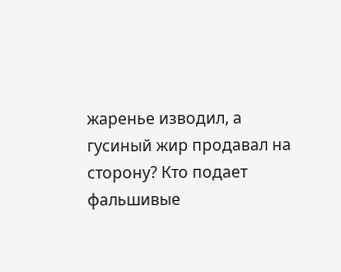жаренье изводил, а гусиный жир продавал на сторону? Кто подает фальшивые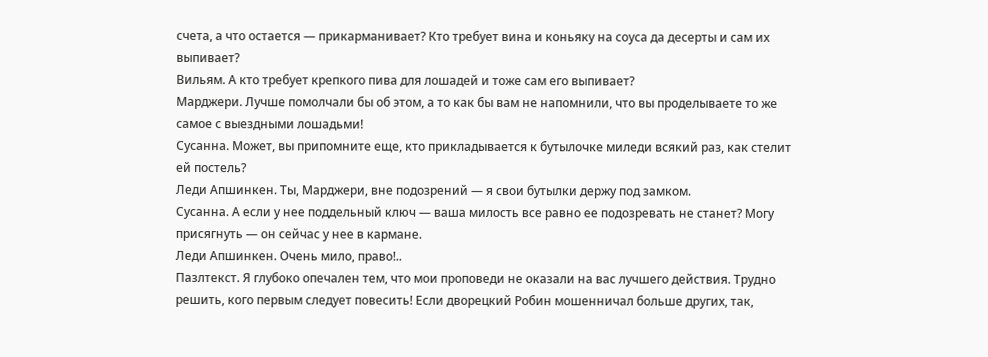счета, а что остается — прикарманивает? Кто требует вина и коньяку на соуса да десерты и сам их выпивает?
Вильям. А кто требует крепкого пива для лошадей и тоже сам его выпивает?
Марджери. Лучше помолчали бы об этом, а то как бы вам не напомнили, что вы проделываете то же самое с выездными лошадьми!
Сусанна. Может, вы припомните еще, кто прикладывается к бутылочке миледи всякий раз, как стелит ей постель?
Леди Апшинкен. Ты, Марджери, вне подозрений — я свои бутылки держу под замком.
Сусанна. А если у нее поддельный ключ — ваша милость все равно ее подозревать не станет? Могу присягнуть — он сейчас у нее в кармане.
Леди Апшинкен. Очень мило, право!..
Пазлтекст. Я глубоко опечален тем, что мои проповеди не оказали на вас лучшего действия. Трудно решить, кого первым следует повесить! Если дворецкий Робин мошенничал больше других, так,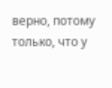верно, потому только, что у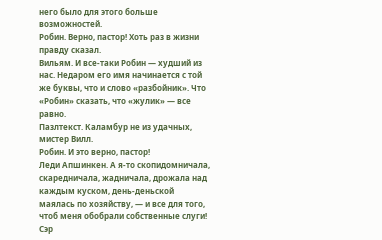него было для этого больше возможностей.
Робин. Верно, пастор! Хоть раз в жизни правду сказал.
Вильям. И все-таки Робин — худший из нас. Недаром его имя начинается с той же буквы, что и слово «разбойник». Что «Робин» сказать, что «жулик» — все равно.
Пазлтекст. Каламбур не из удачных, мистер Вилл.
Робин. И это верно, пастор!
Леди Апшинкен. А я-то скопидомничала, скаредничала, жадничала, дрожала над каждым куском, день-деньской маялась по хозяйству, — и все для того, чтоб меня обобрали собственные слуги!
Сэр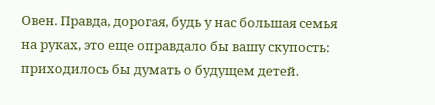Овен. Правда, дорогая, будь у нас большая семья на руках, это еще оправдало бы вашу скупость: приходилось бы думать о будущем детей.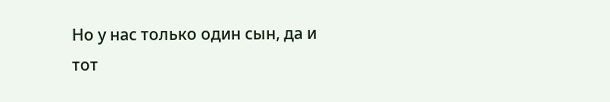Но у нас только один сын, да и тот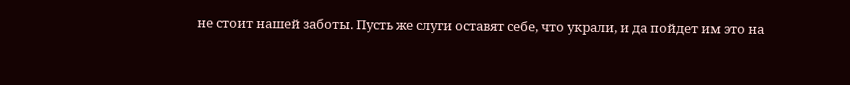не стоит нашей заботы. Пусть же слуги оставят себе, что украли, и да пойдет им это на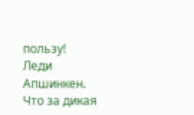пользу!
Леди Апшинкен. Что за дикая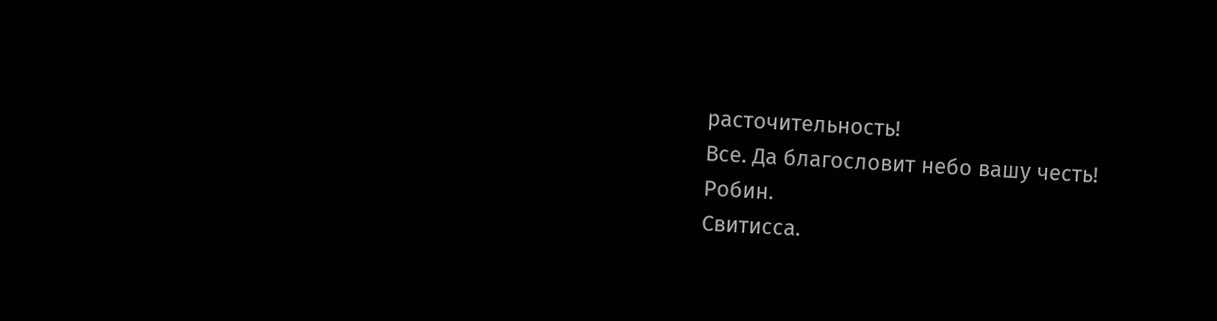расточительность!
Все. Да благословит небо вашу честь!
Робин.
Свитисса.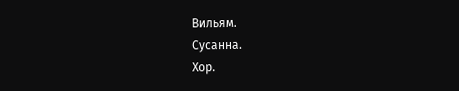Вильям.
Сусанна.
Хор.